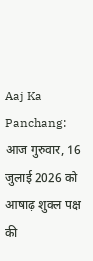Aaj Ka Panchang: आज गुरुवार, 16 जुलाई 2026 को आषाढ़ शुक्ल पक्ष की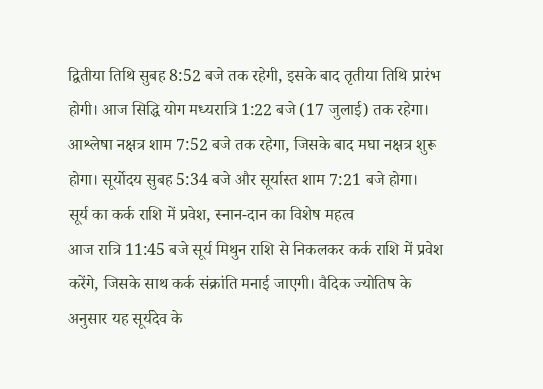द्वितीया तिथि सुबह 8:52 बजे तक रहेगी, इसके बाद तृतीया तिथि प्रारंभ होगी। आज सिद्धि योग मध्यरात्रि 1:22 बजे (17 जुलाई) तक रहेगा। आश्लेषा नक्षत्र शाम 7:52 बजे तक रहेगा, जिसके बाद मघा नक्षत्र शुरू होगा। सूर्योदय सुबह 5:34 बजे और सूर्यास्त शाम 7:21 बजे होगा।
सूर्य का कर्क राशि में प्रवेश, स्नान-दान का विशेष महत्व
आज रात्रि 11:45 बजे सूर्य मिथुन राशि से निकलकर कर्क राशि में प्रवेश करेंगे, जिसके साथ कर्क संक्रांति मनाई जाएगी। वैदिक ज्योतिष के अनुसार यह सूर्यदेव के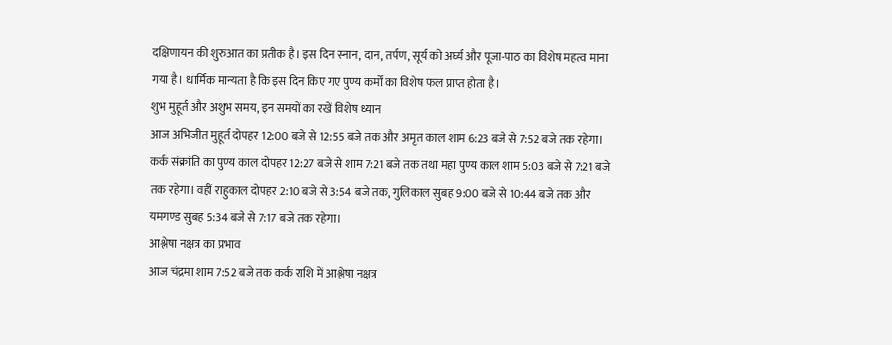दक्षिणायन की शुरुआत का प्रतीक है। इस दिन स्नान, दान, तर्पण, सूर्य को अर्घ्य और पूजा-पाठ का विशेष महत्व माना गया है। धार्मिक मान्यता है कि इस दिन किए गए पुण्य कर्मों का विशेष फल प्राप्त होता है।
शुभ मुहूर्त और अशुभ समय, इन समयों का रखें विशेष ध्यान
आज अभिजीत मुहूर्त दोपहर 12:00 बजे से 12:55 बजे तक और अमृत काल शाम 6:23 बजे से 7:52 बजे तक रहेगा। कर्क संक्रांति का पुण्य काल दोपहर 12:27 बजे से शाम 7:21 बजे तक तथा महा पुण्य काल शाम 5:03 बजे से 7:21 बजे तक रहेगा। वहीं राहुकाल दोपहर 2:10 बजे से 3:54 बजे तक, गुलिकाल सुबह 9:00 बजे से 10:44 बजे तक और यमगण्ड सुबह 5:34 बजे से 7:17 बजे तक रहेगा।
आश्लेषा नक्षत्र का प्रभाव
आज चंद्रमा शाम 7:52 बजे तक कर्क राशि में आश्लेषा नक्षत्र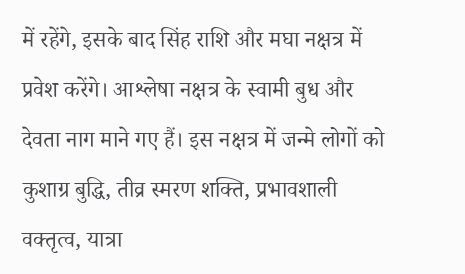में रहेंगे, इसके बाद सिंह राशि और मघा नक्षत्र में प्रवेश करेंगे। आश्लेषा नक्षत्र के स्वामी बुध और देवता नाग माने गए हैं। इस नक्षत्र में जन्मे लोगों को कुशाग्र बुद्धि, तीव्र स्मरण शक्ति, प्रभावशाली वक्तृत्व, यात्रा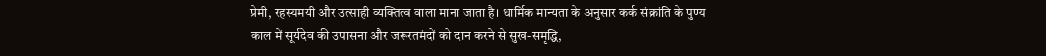प्रेमी, रहस्यमयी और उत्साही व्यक्तित्व वाला माना जाता है। धार्मिक मान्यता के अनुसार कर्क संक्रांति के पुण्य काल में सूर्यदेव की उपासना और जरूरतमंदों को दान करने से सुख-समृद्धि,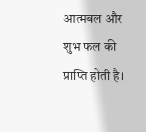आत्मबल और शुभ फल की प्राप्ति होती है।